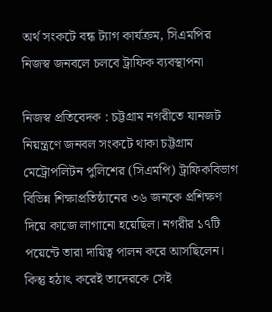অর্থ সংকটে বন্ধ ট্যাগ কার্যক্রম, সিএমপির নিজস্ব জনবলে চলবে ট্রাফিক ব্যবস্থাপনা

নিজস্ব প্রতিবেদক : চট্টগ্রাম নগরীতে যানজট নিয়ন্ত্রণে জনবল সংকটে থাকা চট্টগ্রাম মেট্রোপলিটন পুলিশের (সিএমপি) ট্রাফিকবিভাগ বিভিন্ন শিক্ষাপ্রতিষ্ঠানের ৩৬ জনকে প্রশিক্ষণ দিয়ে কাজে লাগানো হয়েছিল। নগরীর ১৭টি পয়েন্টে তারা দায়িত্ব পালন করে আসছিলেন। কিন্তু হঠাৎ করেই তাদেরকে সেই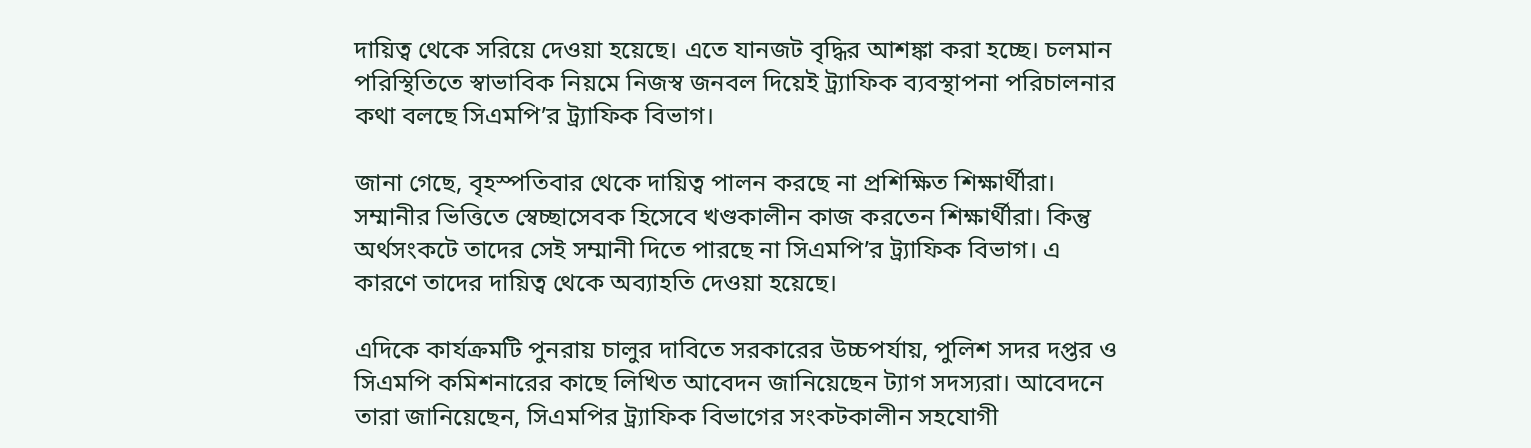দায়িত্ব থেকে সরিয়ে দেওয়া হয়েছে। এতে যানজট বৃদ্ধির আশঙ্কা করা হচ্ছে। চলমান পরিস্থিতিতে স্বাভাবিক নিয়মে নিজস্ব জনবল দিয়েই ট্র্যাফিক ব্যবস্থাপনা পরিচালনার কথা বলছে সিএমপি’র ট্র্যাফিক বিভাগ।

জানা গেছে, বৃহস্পতিবার থেকে দায়িত্ব পালন করছে না প্রশিক্ষিত শিক্ষার্থীরা। সম্মানীর ভিত্তিতে স্বেচ্ছাসেবক হিসেবে খণ্ডকালীন কাজ করতেন শিক্ষার্থীরা। কিন্তু অর্থসংকটে তাদের সেই সম্মানী দিতে পারছে না সিএমপি’র ট্র্যাফিক বিভাগ। এ কারণে তাদের দায়িত্ব থেকে অব্যাহতি দেওয়া হয়েছে।

এদিকে কার্যক্রমটি পুনরায় চালুর দাবিতে সরকারের উচ্চপর্যায়, পুলিশ সদর দপ্তর ও সিএমপি কমিশনারের কাছে লিখিত আবেদন জানিয়েছেন ট্যাগ সদস্যরা। আবেদনে তারা জানিয়েছেন, সিএমপির ট্র্যাফিক বিভাগের সংকটকালীন সহযোগী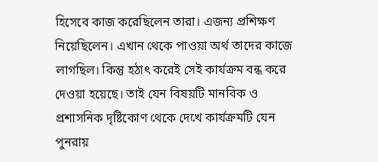হিসেবে কাজ করেছিলেন তারা। এজন্য প্রশিক্ষণ নিয়েছিলেন। এখান থেকে পাওয়া অর্থ তাদের কাজে লাগছিল। কিন্তু হঠাৎ করেই সেই কার্যক্রম বন্ধ করে দেওয়া হয়েছে। তাই যেন বিষয়টি মানবিক ও প্রশাসনিক দৃষ্টিকোণ থেকে দেখে কার্যক্রমটি যেন পুনরায়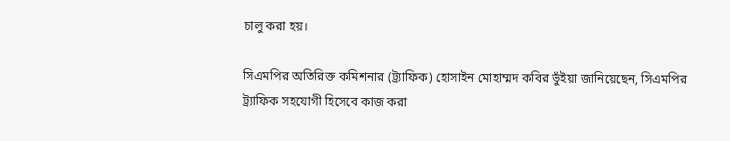চালু করা হয়।

সিএমপির অতিরিক্ত কমিশনার (ট্র্যাফিক) হোসাইন মোহাম্মদ কবির ভুঁইয়া জানিয়েছেন, সিএমপির ট্র্যাফিক সহযোগী হিসেবে কাজ করা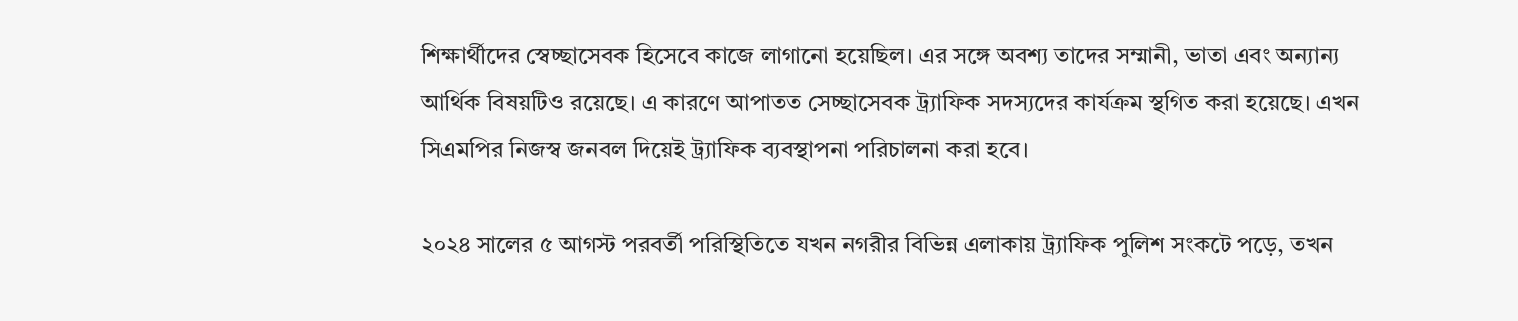শিক্ষার্থীদের স্বেচ্ছাসেবক হিসেবে কাজে লাগানো হয়েছিল। এর সঙ্গে অবশ্য তাদের সম্মানী, ভাতা এবং অন্যান্য আর্থিক বিষয়টিও রয়েছে। এ কারণে আপাতত সেচ্ছাসেবক ট্র্যাফিক সদস্যদের কার্যক্রম স্থগিত করা হয়েছে। এখন সিএমপির নিজস্ব জনবল দিয়েই ট্র্যাফিক ব্যবস্থাপনা পরিচালনা করা হবে।

২০২৪ সালের ৫ আগস্ট পরবর্তী পরিস্থিতিতে যখন নগরীর বিভিন্ন এলাকায় ট্র্যাফিক পুলিশ সংকটে পড়ে, তখন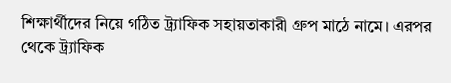শিক্ষার্থীদের নিয়ে গঠিত ট্র্যাফিক সহায়তাকারী গ্রুপ মাঠে নামে। এরপর থেকে ট্র্যাফিক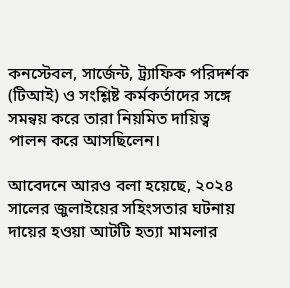কনস্টেবল, সার্জেন্ট, ট্র্যাফিক পরিদর্শক (টিআই) ও সংশ্লিষ্ট কর্মকর্তাদের সঙ্গে সমন্বয় করে তারা নিয়মিত দায়িত্ব পালন করে আসছিলেন।

আবেদনে আরও বলা হয়েছে, ২০২৪ সালের জুলাইয়ের সহিংসতার ঘটনায় দায়ের হওয়া আটটি হত্যা মামলার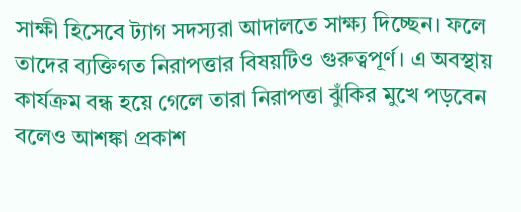সাক্ষী হিসেবে ট্যাগ সদস্যরা আদালতে সাক্ষ্য দিচ্ছেন। ফলে তাদের ব্যক্তিগত নিরাপত্তার বিষয়টিও গুরুত্বপূর্ণ। এ অবস্থায় কার্যক্রম বন্ধ হয়ে গেলে তারা নিরাপত্তা ঝুঁকির মুখে পড়বেন বলেও আশঙ্কা প্রকাশ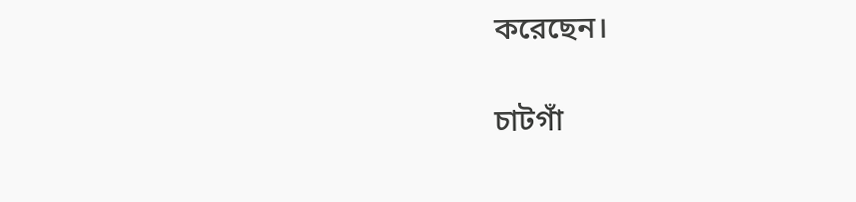করেছেন।

চাটগাঁ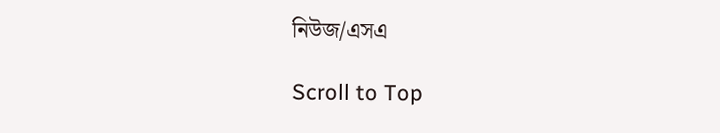নিউজ/এসএ

Scroll to Top